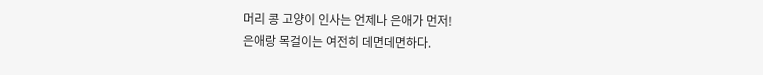머리 콩 고양이 인사는 언제나 은애가 먼저!
은애랑 목걸이는 여전히 데면데면하다.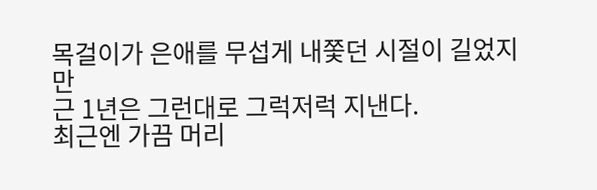목걸이가 은애를 무섭게 내쫓던 시절이 길었지만
근 1년은 그런대로 그럭저럭 지낸다.
최근엔 가끔 머리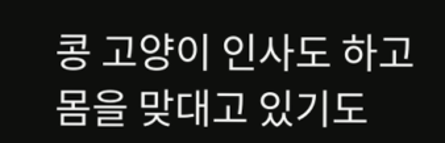콩 고양이 인사도 하고
몸을 맞대고 있기도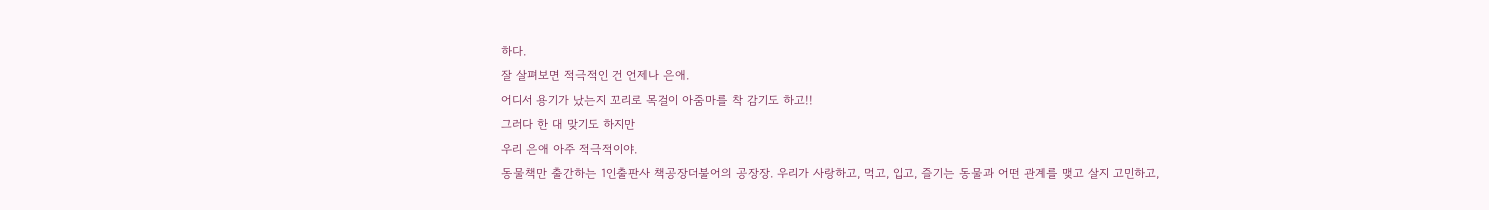하다.
잘 살펴보면 적극적인 건 언제나 은애.
어디서 용기가 났는지 꼬리로 목걸이 아줌마를 착 감기도 하고!!
그러다 한 대 맞기도 하지만
우리 은애 아주 적극적이야.
동물책만 출간하는 1인출판사 책공장더불어의 공장장. 우리가 사랑하고, 먹고, 입고, 즐기는 동물과 어떤 관계를 맺고 살지 고민하고,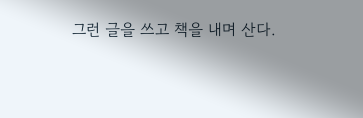그런 글을 쓰고 책을 내며 산다.